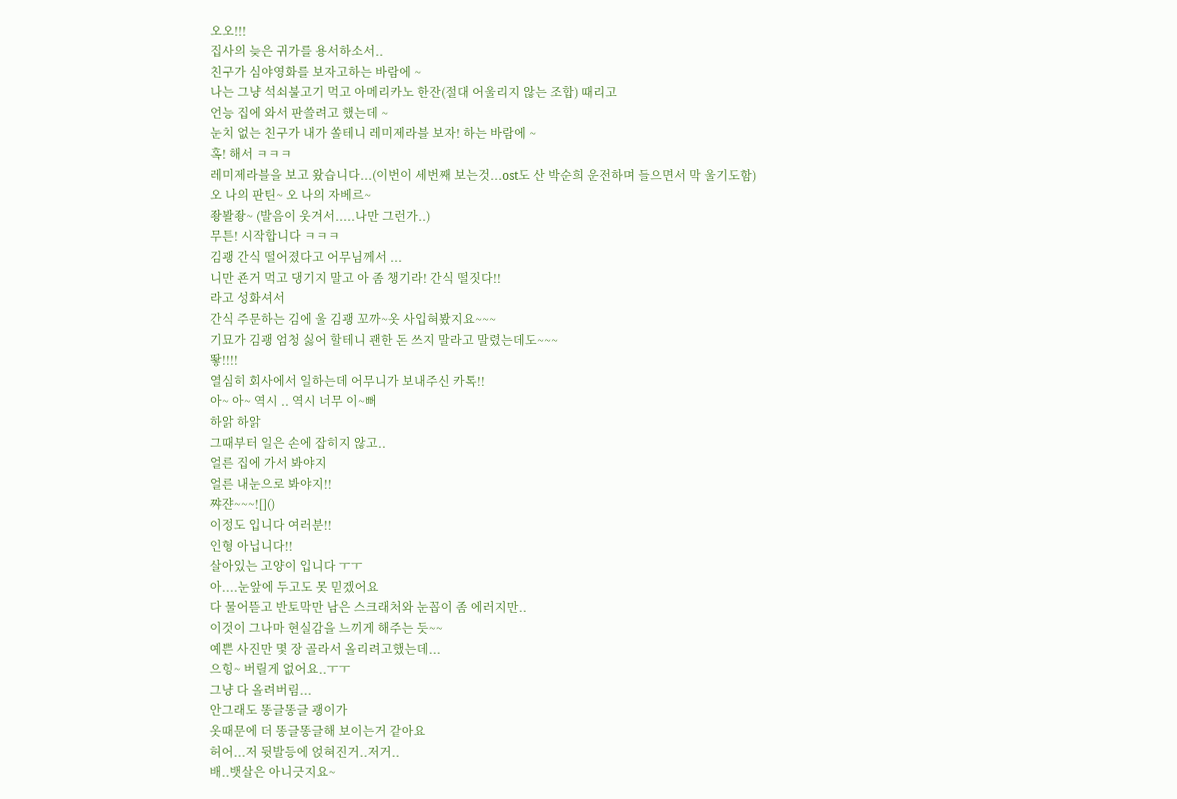오오!!!
집사의 늦은 귀가를 용서하소서..
친구가 심야영화를 보자고하는 바람에 ~
나는 그냥 석쇠불고기 먹고 아메리카노 한잔(절대 어울리지 않는 조합) 때리고
언능 집에 와서 판쓸려고 했는데 ~
눈치 없는 친구가 내가 쏠테니 레미제라블 보자! 하는 바람에 ~
혹! 해서 ㅋㅋㅋ
레미제라블을 보고 왔습니다...(이번이 세번째 보는것...ost도 산 박순희 운전하며 들으면서 막 울기도함)
오 나의 판틴~ 오 나의 자베르~
좡봘좡~ (발음이 웃겨서.....나만 그런가..)
무튼! 시작합니다 ㅋㅋㅋ
김괭 간식 떨어졌다고 어무님께서 ...
니만 죤거 먹고 댕기지 말고 아 좀 챙기라! 간식 떨짓다!!
라고 성화셔서
간식 주문하는 김에 울 김괭 꼬까~옷 사입혀봤지요~~~
기묘가 김괭 엄청 싫어 할테니 괜한 돈 쓰지 말라고 말렸는데도~~~
뙇!!!!
열심히 회사에서 일하는데 어무니가 보내주신 카톡!!
아~ 아~ 역시 .. 역시 너무 이~뻐
하앍 하앍
그때부터 일은 손에 잡히지 않고..
얼른 집에 가서 봐야지
얼른 내눈으로 봐야지!!
쨔쟌~~~![]()
이정도 입니다 여러분!!
인형 아닙니다!!
살아있는 고양이 입니다 ㅜㅜ
아....눈앞에 두고도 못 믿겠어요
다 물어뜯고 반토막만 남은 스크래처와 눈꼽이 좀 에러지만..
이것이 그나마 현실감을 느끼게 해주는 듯~~
예쁜 사진만 몇 장 골라서 올리려고했는데...
으힝~ 버릴게 없어요..ㅜㅜ
그냥 다 올려버림...
안그래도 똥글똥글 괭이가
옷때문에 더 똥글똥글해 보이는거 같아요
허어...저 뒷발등에 얹혀진거..저거..
배..뱃살은 아니긋지요~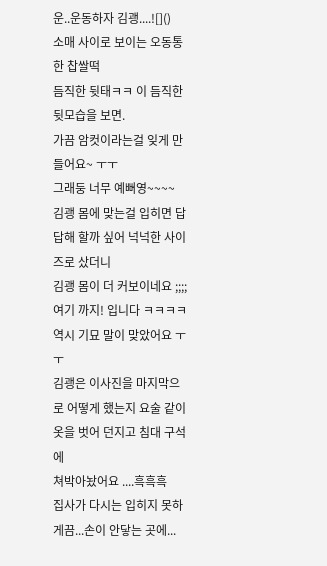운..운동하자 김괭....![]()
소매 사이로 보이는 오동통한 찹쌀떡
듬직한 뒷태ㅋㅋ 이 듬직한 뒷모습을 보면.
가끔 암컷이라는걸 잊게 만들어요~ ㅜㅜ
그래둥 너무 예뻐영~~~~
김괭 몸에 맞는걸 입히면 답답해 할까 싶어 넉넉한 사이즈로 샀더니
김괭 몸이 더 커보이네요 ;;;;
여기 까지! 입니다 ㅋㅋㅋㅋ
역시 기묘 말이 맞았어요 ㅜㅜ
김괭은 이사진을 마지막으로 어떻게 했는지 요술 같이 옷을 벗어 던지고 침대 구석에
쳐박아놨어요 ....흑흑흑
집사가 다시는 입히지 못하게끔...손이 안닿는 곳에...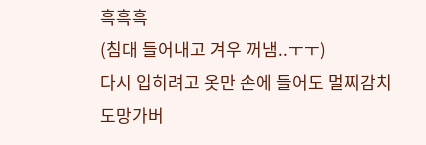흑흑흑
(침대 들어내고 겨우 꺼냄..ㅜㅜ)
다시 입히려고 옷만 손에 들어도 멀찌감치 도망가버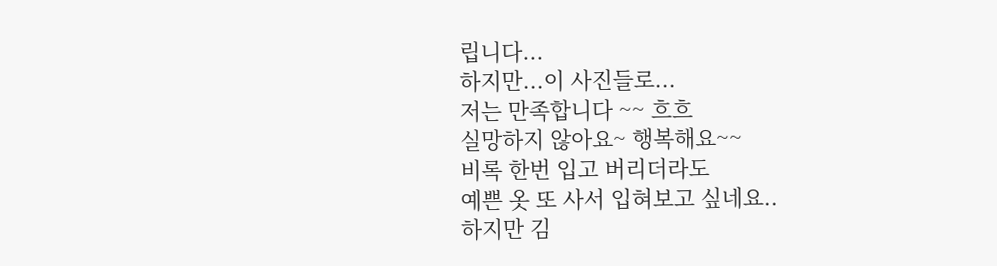립니다...
하지만...이 사진들로...
저는 만족합니다 ~~ 흐흐
실망하지 않아요~ 행복해요~~
비록 한번 입고 버리더라도
예쁜 옷 또 사서 입혀보고 싶네요..
하지만 김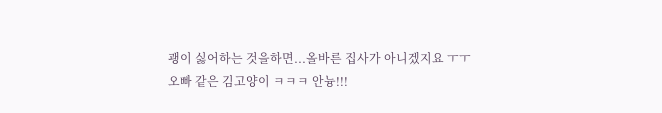괭이 싫어하는 것을하면...올바른 집사가 아니겠지요 ㅜㅜ
오빠 같은 김고양이 ㅋㅋㅋ 안늉!!!